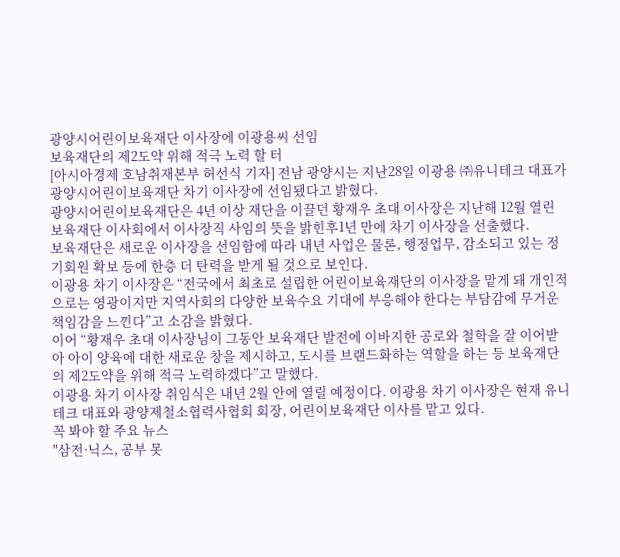광양시어린이보육재단 이사장에 이광용씨 선임
보육재단의 제2도약 위해 적극 노력 할 터
[아시아경제 호남취재본부 허선식 기자] 전남 광양시는 지난28일 이광용 ㈜유니테크 대표가 광양시어린이보육재단 차기 이사장에 선임됐다고 밝혔다.
광양시어린이보육재단은 4년 이상 재단을 이끌던 황재우 초대 이사장은 지난해 12월 열린 보육재단 이사회에서 이사장직 사임의 뜻을 밝힌후1년 만에 차기 이사장을 선출했다.
보육재단은 새로운 이사장을 선임함에 따라 내년 사업은 물론, 행정업무, 감소되고 있는 정기회원 확보 등에 한층 더 탄력을 받게 될 것으로 보인다.
이광용 차기 이사장은 “전국에서 최초로 설립한 어린이보육재단의 이사장을 맡게 돼 개인적으로는 영광이지만 지역사회의 다양한 보육수요 기대에 부응해야 한다는 부담감에 무거운 책임감을 느낀다”고 소감을 밝혔다.
이어 “황재우 초대 이사장님이 그동안 보육재단 발전에 이바지한 공로와 철학을 잘 이어받아 아이 양육에 대한 새로운 창을 제시하고, 도시를 브랜드화하는 역할을 하는 등 보육재단의 제2도약을 위해 적극 노력하겠다”고 말했다.
이광용 차기 이사장 취임식은 내년 2월 안에 열릴 예정이다. 이광용 차기 이사장은 현재 유니테크 대표와 광양제철소협력사협회 회장, 어린이보육재단 이사를 맡고 있다.
꼭 봐야 할 주요 뉴스
"삼전·닉스, 공부 못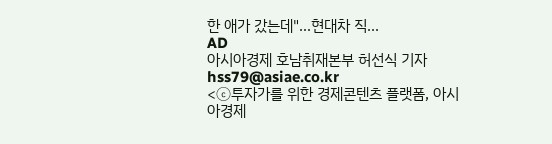한 애가 갔는데"…현대차 직...
AD
아시아경제 호남취재본부 허선식 기자 hss79@asiae.co.kr
<ⓒ투자가를 위한 경제콘텐츠 플랫폼, 아시아경제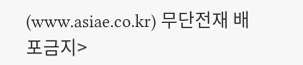(www.asiae.co.kr) 무단전재 배포금지>